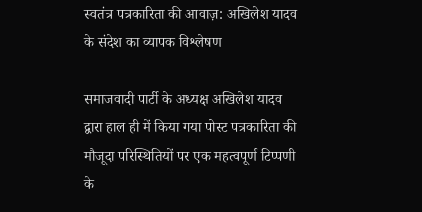स्वतंत्र पत्रकारिता की आवाज़: अखिलेश यादव के संदेश का व्यापक विश्लेषण

समाजवादी पार्टी के अध्यक्ष अखिलेश यादव द्वारा हाल ही में किया गया पोस्ट पत्रकारिता की मौजूदा परिस्थितियों पर एक महत्वपूर्ण टिप्पणी के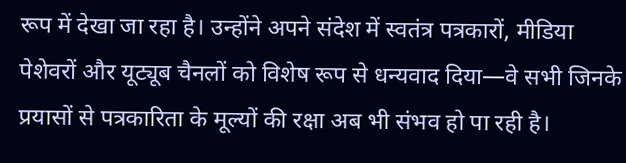रूप में देखा जा रहा है। उन्होंने अपने संदेश में स्वतंत्र पत्रकारों, मीडिया पेशेवरों और यूट्यूब चैनलों को विशेष रूप से धन्यवाद दिया—वे सभी जिनके प्रयासों से पत्रकारिता के मूल्यों की रक्षा अब भी संभव हो पा रही है।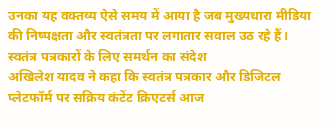उनका यह वक्तव्य ऐसे समय में आया है जब मुख्यधारा मीडिया की निष्पक्षता और स्वतंत्रता पर लगातार सवाल उठ रहे हैं।
स्वतंत्र पत्रकारों के लिए समर्थन का संदेश
अखिलेश यादव ने कहा कि स्वतंत्र पत्रकार और डिजिटल प्लेटफॉर्म पर सक्रिय कंटेंट क्रिएटर्स आज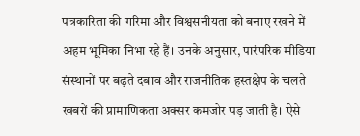पत्रकारिता की गरिमा और विश्वसनीयता को बनाए रखने में अहम भूमिका निभा रहे हैं। उनके अनुसार, पारंपरिक मीडिया संस्थानों पर बढ़ते दबाव और राजनीतिक हस्तक्षेप के चलते खबरों की प्रामाणिकता अक्सर कमजोर पड़ जाती है। ऐसे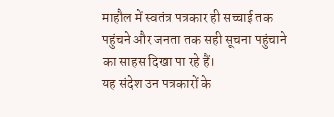माहौल में स्वतंत्र पत्रकार ही सच्चाई तक पहुंचने और जनता तक सही सूचना पहुंचाने का साहस दिखा पा रहे हैं।
यह संदेश उन पत्रकारों के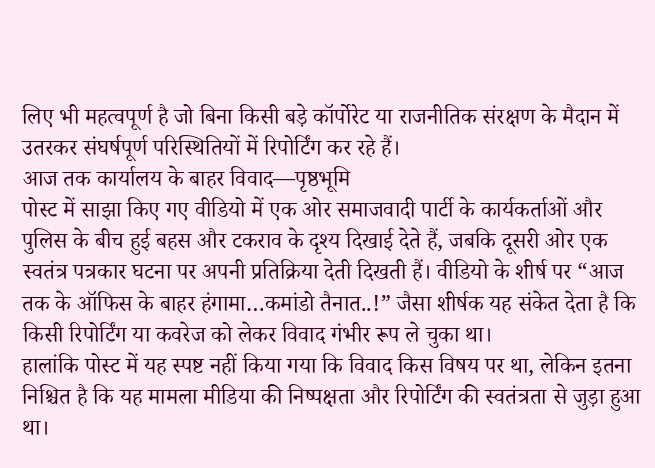लिए भी महत्वपूर्ण है जो बिना किसी बड़े कॉर्पोरेट या राजनीतिक संरक्षण के मैदान में उतरकर संघर्षपूर्ण परिस्थितियों में रिपोर्टिंग कर रहे हैं।
आज तक कार्यालय के बाहर विवाद—पृष्ठभूमि
पोस्ट में साझा किए गए वीडियो में एक ओर समाजवादी पार्टी के कार्यकर्ताओं और पुलिस के बीच हुई बहस और टकराव के दृश्य दिखाई देते हैं, जबकि दूसरी ओर एक स्वतंत्र पत्रकार घटना पर अपनी प्रतिक्रिया देती दिखती हैं। वीडियो के शीर्ष पर “आज तक के ऑफिस के बाहर हंगामा…कमांडो तैनात..!” जैसा शीर्षक यह संकेत देता है कि किसी रिपोर्टिंग या कवरेज को लेकर विवाद गंभीर रूप ले चुका था।
हालांकि पोस्ट में यह स्पष्ट नहीं किया गया कि विवाद किस विषय पर था, लेकिन इतना निश्चित है कि यह मामला मीडिया की निष्पक्षता और रिपोर्टिंग की स्वतंत्रता से जुड़ा हुआ था।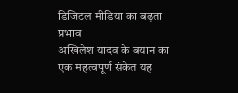डिजिटल मीडिया का बढ़ता प्रभाव
अखिलेश यादव के बयान का एक महत्वपूर्ण संकेत यह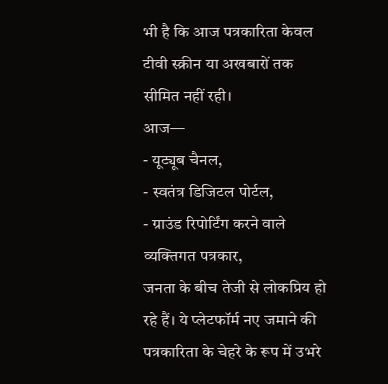भी है कि आज पत्रकारिता केवल टीवी स्क्रीन या अखबारों तक सीमित नहीं रही।
आज—
- यूट्यूब चैनल,
- स्वतंत्र डिजिटल पोर्टल,
- ग्राउंड रिपोर्टिंग करने वाले व्यक्तिगत पत्रकार,
जनता के बीच तेजी से लोकप्रिय हो रहे हैं। ये प्लेटफॉर्म नए जमाने की पत्रकारिता के चेहरे के रूप में उभरे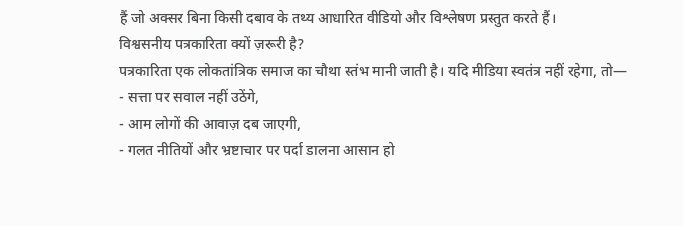हैं जो अक्सर बिना किसी दबाव के तथ्य आधारित वीडियो और विश्लेषण प्रस्तुत करते हैं।
विश्वसनीय पत्रकारिता क्यों ज़रूरी है?
पत्रकारिता एक लोकतांत्रिक समाज का चौथा स्तंभ मानी जाती है। यदि मीडिया स्वतंत्र नहीं रहेगा, तो—
- सत्ता पर सवाल नहीं उठेंगे,
- आम लोगों की आवाज़ दब जाएगी,
- गलत नीतियों और भ्रष्टाचार पर पर्दा डालना आसान हो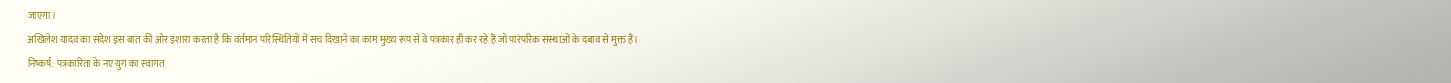जाएगा।
अखिलेश यादव का संदेश इस बात की ओर इशारा करता है कि वर्तमान परिस्थितियों में सच दिखाने का काम मुख्य रूप से वे पत्रकार ही कर रहे हैं जो पारंपरिक संस्थाओं के दबाव से मुक्त हैं।
निष्कर्ष: पत्रकारिता के नए युग का स्वागत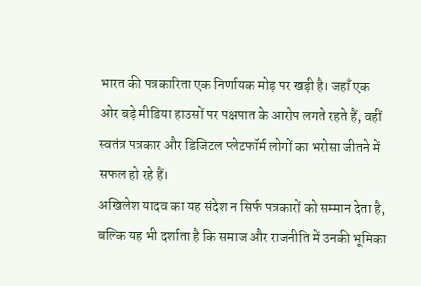भारत की पत्रकारिता एक निर्णायक मोड़ पर खड़ी है। जहाँ एक ओर बड़े मीडिया हाउसों पर पक्षपात के आरोप लगते रहते हैं, वहीं स्वतंत्र पत्रकार और डिजिटल प्लेटफॉर्म लोगों का भरोसा जीतने में सफल हो रहे हैं।
अखिलेश यादव का यह संदेश न सिर्फ पत्रकारों को सम्मान देता है, बल्कि यह भी दर्शाता है कि समाज और राजनीति में उनकी भूमिका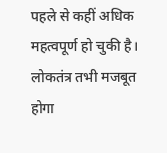पहले से कहीं अधिक महत्वपूर्ण हो चुकी है।
लोकतंत्र तभी मजबूत होगा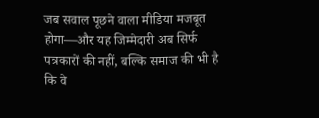जब सवाल पूछने वाला मीडिया मजबूत होगा—और यह जिम्मेदारी अब सिर्फ पत्रकारों की नहीं, बल्कि समाज की भी है कि वे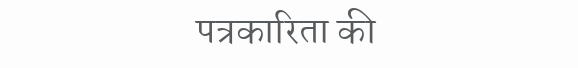पत्रकारिता की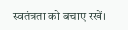स्वतंत्रता को बचाए रखें।